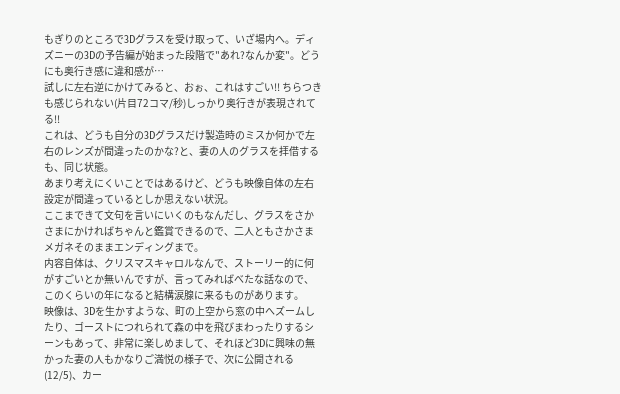もぎりのところで3Dグラスを受け取って、いざ場内へ。ディズニーの3Dの予告編が始まった段階で"あれ?なんか変"。どうにも奥行き感に違和感が…
試しに左右逆にかけてみると、おぉ、これはすごい!! ちらつきも感じられない(片目72コマ/秒)しっかり奥行きが表現されてる!!
これは、どうも自分の3Dグラスだけ製造時のミスか何かで左右のレンズが間違ったのかな?と、妻の人のグラスを拝借するも、同じ状態。
あまり考えにくいことではあるけど、どうも映像自体の左右設定が間違っているとしか思えない状況。
ここまできて文句を言いにいくのもなんだし、グラスをさかさまにかければちゃんと鑑賞できるので、二人ともさかさまメガネそのままエンディングまで。
内容自体は、クリスマスキャロルなんで、ストーリー的に何がすごいとか無いんですが、言ってみればべたな話なので、このくらいの年になると結構涙腺に来るものがあります。
映像は、3Dを生かすような、町の上空から窓の中へズームしたり、ゴーストにつれられて森の中を飛びまわったりするシーンもあって、非常に楽しめまして、それほど3Dに興味の無かった妻の人もかなりご満悦の様子で、次に公開される(12/5)、カー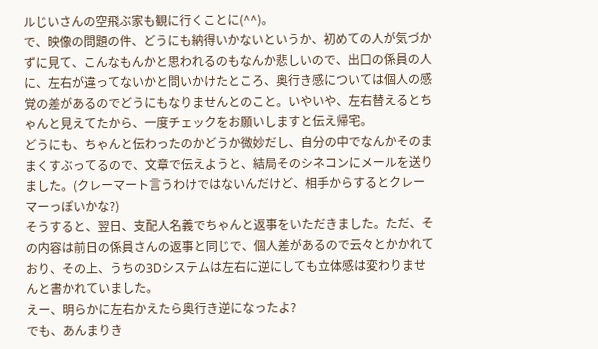ルじいさんの空飛ぶ家も観に行くことに(^^)。
で、映像の問題の件、どうにも納得いかないというか、初めての人が気づかずに見て、こんなもんかと思われるのもなんか悲しいので、出口の係員の人に、左右が違ってないかと問いかけたところ、奥行き感については個人の感覚の差があるのでどうにもなりませんとのこと。いやいや、左右替えるとちゃんと見えてたから、一度チェックをお願いしますと伝え帰宅。
どうにも、ちゃんと伝わったのかどうか微妙だし、自分の中でなんかそのままくすぶってるので、文章で伝えようと、結局そのシネコンにメールを送りました。(クレーマート言うわけではないんだけど、相手からするとクレーマーっぽいかな?)
そうすると、翌日、支配人名義でちゃんと返事をいただきました。ただ、その内容は前日の係員さんの返事と同じで、個人差があるので云々とかかれており、その上、うちの3Dシステムは左右に逆にしても立体感は変わりませんと書かれていました。
えー、明らかに左右かえたら奥行き逆になったよ?
でも、あんまりき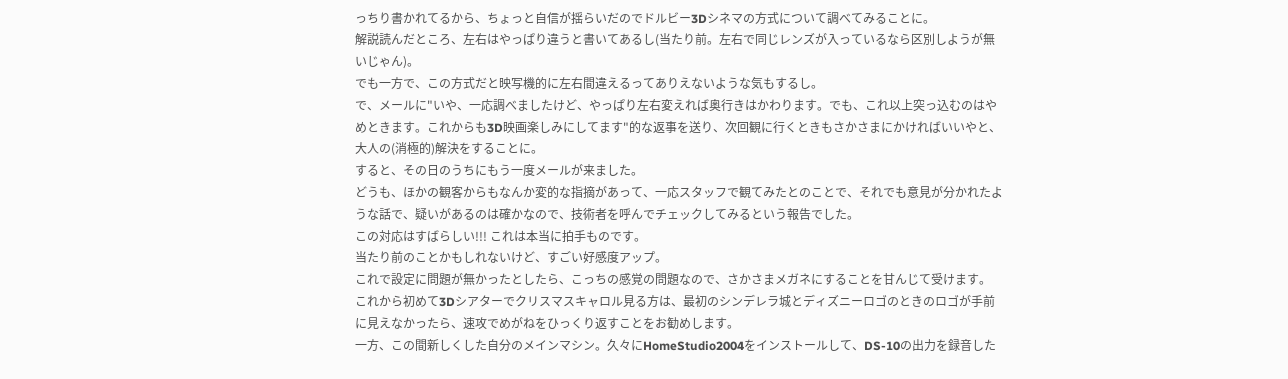っちり書かれてるから、ちょっと自信が揺らいだのでドルビー3Dシネマの方式について調べてみることに。
解説読んだところ、左右はやっぱり違うと書いてあるし(当たり前。左右で同じレンズが入っているなら区別しようが無いじゃん)。
でも一方で、この方式だと映写機的に左右間違えるってありえないような気もするし。
で、メールに"いや、一応調べましたけど、やっぱり左右変えれば奥行きはかわります。でも、これ以上突っ込むのはやめときます。これからも3D映画楽しみにしてます"的な返事を送り、次回観に行くときもさかさまにかければいいやと、大人の(消極的)解決をすることに。
すると、その日のうちにもう一度メールが来ました。
どうも、ほかの観客からもなんか変的な指摘があって、一応スタッフで観てみたとのことで、それでも意見が分かれたような話で、疑いがあるのは確かなので、技術者を呼んでチェックしてみるという報告でした。
この対応はすばらしい!!! これは本当に拍手ものです。
当たり前のことかもしれないけど、すごい好感度アップ。
これで設定に問題が無かったとしたら、こっちの感覚の問題なので、さかさまメガネにすることを甘んじて受けます。
これから初めて3Dシアターでクリスマスキャロル見る方は、最初のシンデレラ城とディズニーロゴのときのロゴが手前に見えなかったら、速攻でめがねをひっくり返すことをお勧めします。
一方、この間新しくした自分のメインマシン。久々にHomeStudio2004をインストールして、DS-10の出力を録音した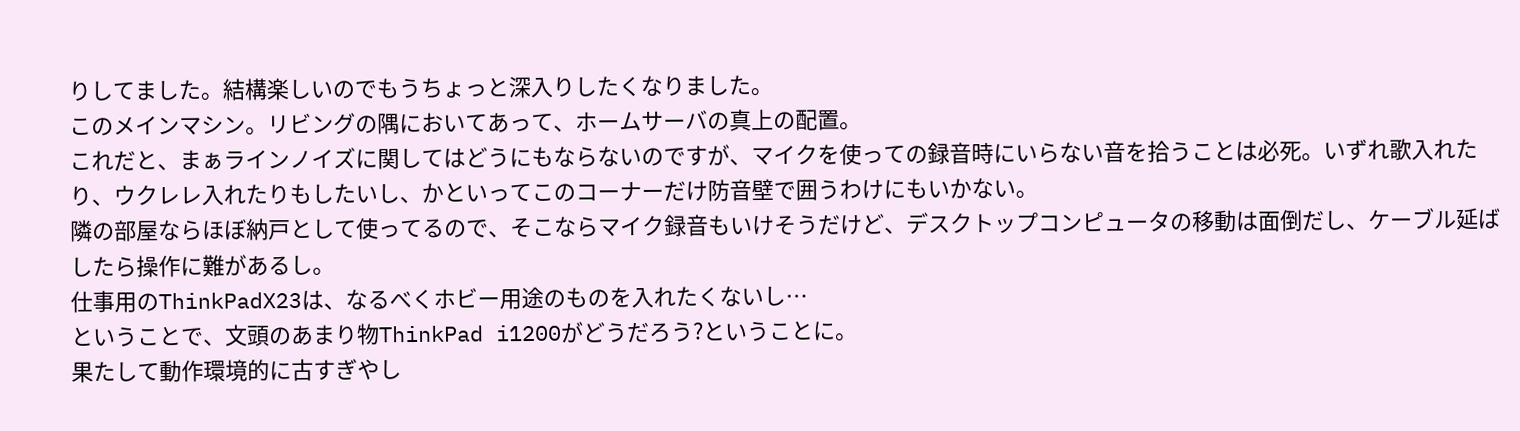りしてました。結構楽しいのでもうちょっと深入りしたくなりました。
このメインマシン。リビングの隅においてあって、ホームサーバの真上の配置。
これだと、まぁラインノイズに関してはどうにもならないのですが、マイクを使っての録音時にいらない音を拾うことは必死。いずれ歌入れたり、ウクレレ入れたりもしたいし、かといってこのコーナーだけ防音壁で囲うわけにもいかない。
隣の部屋ならほぼ納戸として使ってるので、そこならマイク録音もいけそうだけど、デスクトップコンピュータの移動は面倒だし、ケーブル延ばしたら操作に難があるし。
仕事用のThinkPadX23は、なるべくホビー用途のものを入れたくないし…
ということで、文頭のあまり物ThinkPad i1200がどうだろう?ということに。
果たして動作環境的に古すぎやし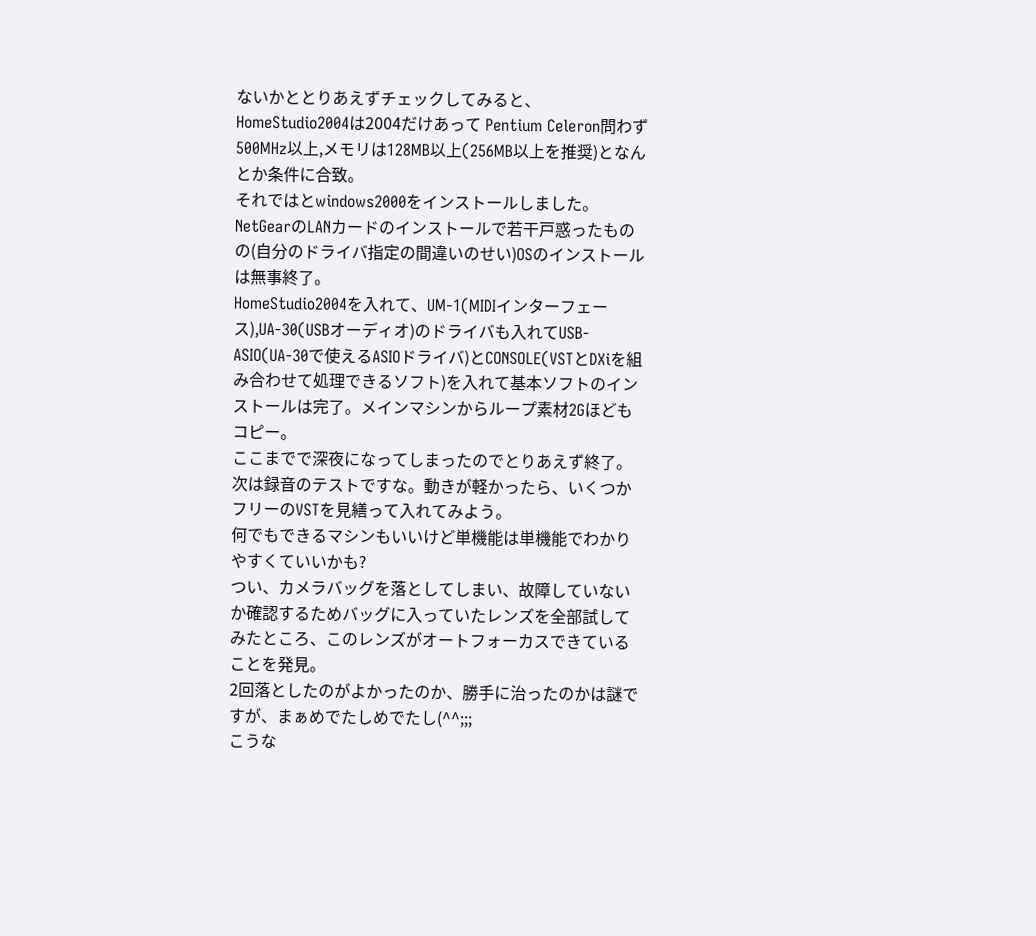ないかととりあえずチェックしてみると、HomeStudio2004は2004だけあって Pentium Celeron問わず 500MHz以上,メモリは128MB以上(256MB以上を推奨)となんとか条件に合致。
それではとwindows2000をインストールしました。NetGearのLANカードのインストールで若干戸惑ったものの(自分のドライバ指定の間違いのせい)OSのインストールは無事終了。
HomeStudio2004を入れて、UM-1(MIDIインターフェース),UA-30(USBオーディオ)のドライバも入れてUSB-ASIO(UA-30で使えるASIOドライバ)とCONSOLE(VSTとDXiを組み合わせて処理できるソフト)を入れて基本ソフトのインストールは完了。メインマシンからループ素材2Gほどもコピー。
ここまでで深夜になってしまったのでとりあえず終了。
次は録音のテストですな。動きが軽かったら、いくつかフリーのVSTを見繕って入れてみよう。
何でもできるマシンもいいけど単機能は単機能でわかりやすくていいかも?
つい、カメラバッグを落としてしまい、故障していないか確認するためバッグに入っていたレンズを全部試してみたところ、このレンズがオートフォーカスできていることを発見。
2回落としたのがよかったのか、勝手に治ったのかは謎ですが、まぁめでたしめでたし(^^;;;
こうな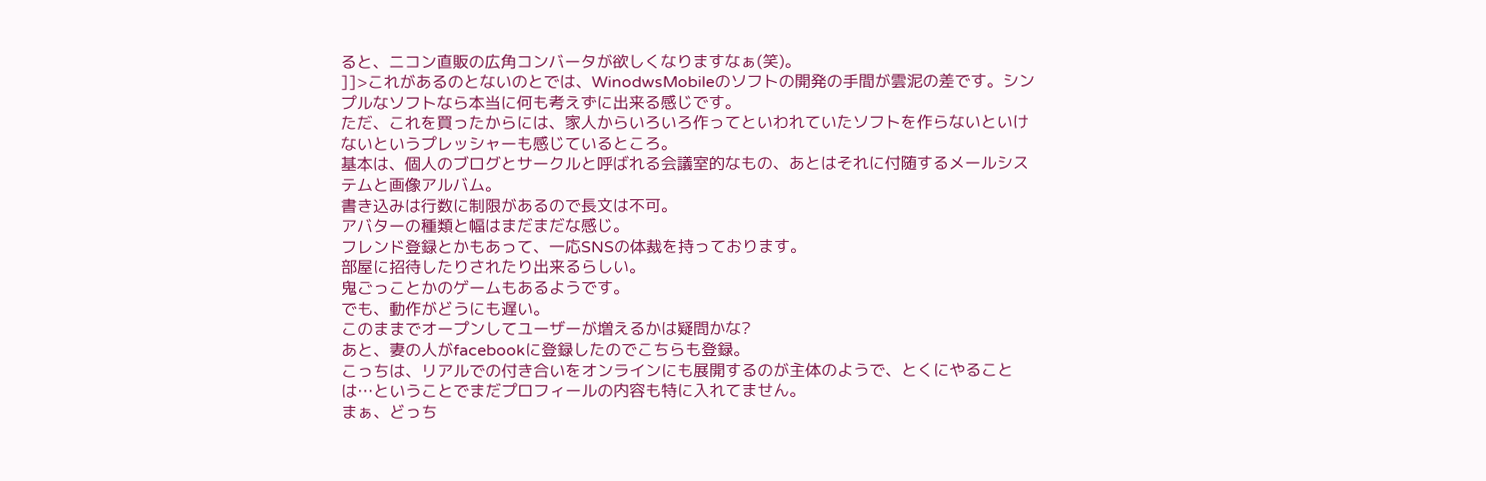ると、ニコン直販の広角コンバータが欲しくなりますなぁ(笑)。
]]>これがあるのとないのとでは、WinodwsMobileのソフトの開発の手間が雲泥の差です。シンプルなソフトなら本当に何も考えずに出来る感じです。
ただ、これを買ったからには、家人からいろいろ作ってといわれていたソフトを作らないといけないというプレッシャーも感じているところ。
基本は、個人のブログとサークルと呼ばれる会議室的なもの、あとはそれに付随するメールシステムと画像アルバム。
書き込みは行数に制限があるので長文は不可。
アバターの種類と幅はまだまだな感じ。
フレンド登録とかもあって、一応SNSの体裁を持っております。
部屋に招待したりされたり出来るらしい。
鬼ごっことかのゲームもあるようです。
でも、動作がどうにも遅い。
このままでオープンしてユーザーが増えるかは疑問かな?
あと、妻の人がfacebookに登録したのでこちらも登録。
こっちは、リアルでの付き合いをオンラインにも展開するのが主体のようで、とくにやることは…ということでまだプロフィールの内容も特に入れてません。
まぁ、どっち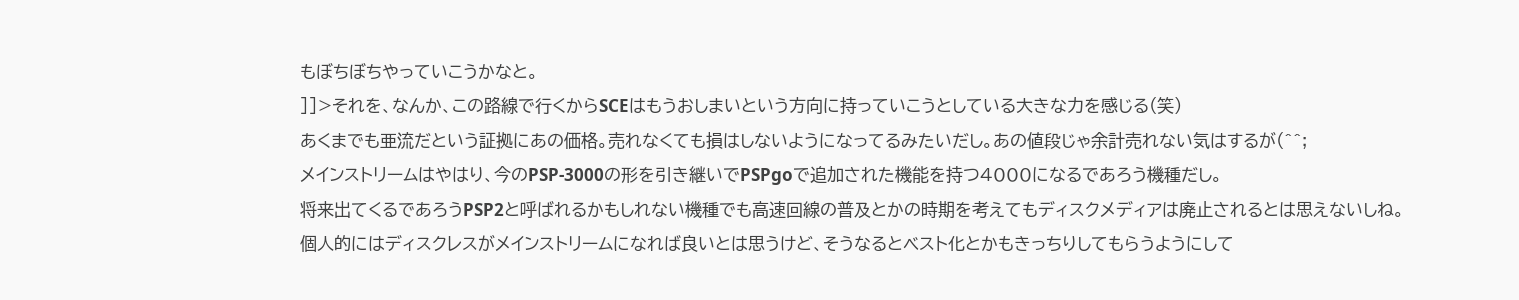もぼちぼちやっていこうかなと。
]]>それを、なんか、この路線で行くからSCEはもうおしまいという方向に持っていこうとしている大きな力を感じる(笑)
あくまでも亜流だという証拠にあの価格。売れなくても損はしないようになってるみたいだし。あの値段じゃ余計売れない気はするが(^^;
メインストリームはやはり、今のPSP-3000の形を引き継いでPSPgoで追加された機能を持つ4000になるであろう機種だし。
将来出てくるであろうPSP2と呼ばれるかもしれない機種でも高速回線の普及とかの時期を考えてもディスクメディアは廃止されるとは思えないしね。
個人的にはディスクレスがメインストリームになれば良いとは思うけど、そうなるとベスト化とかもきっちりしてもらうようにして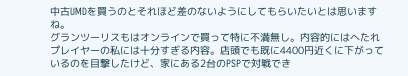中古UMDを買うのとそれほど差のないようにしてもらいたいとは思いますね。
グランツーリスもはオンラインで買って特に不満無し。内容的にはへたれプレイヤーの私には十分すぎる内容。店頭でも既に4400円近くに下がっているのを目撃したけど、家にある2台のPSPで対戦でき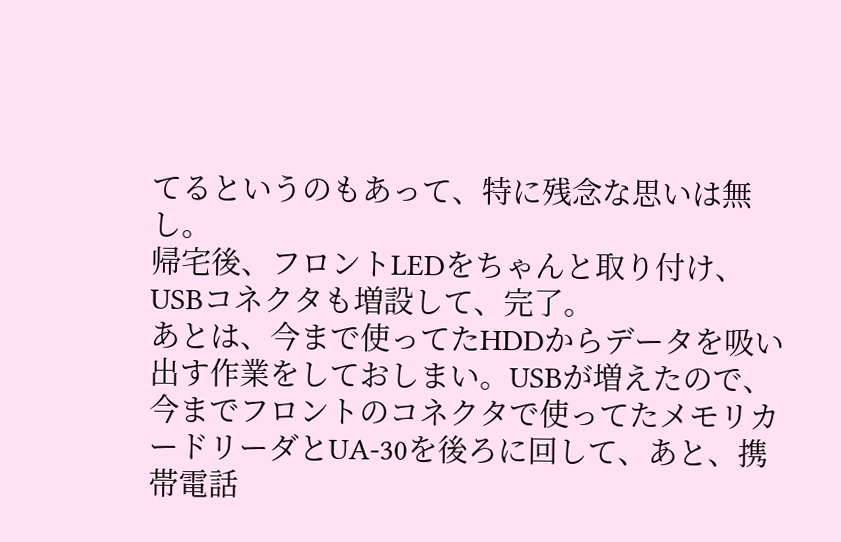てるというのもあって、特に残念な思いは無し。
帰宅後、フロントLEDをちゃんと取り付け、USBコネクタも増設して、完了。
あとは、今まで使ってたHDDからデータを吸い出す作業をしておしまい。USBが増えたので、今までフロントのコネクタで使ってたメモリカードリーダとUA-30を後ろに回して、あと、携帯電話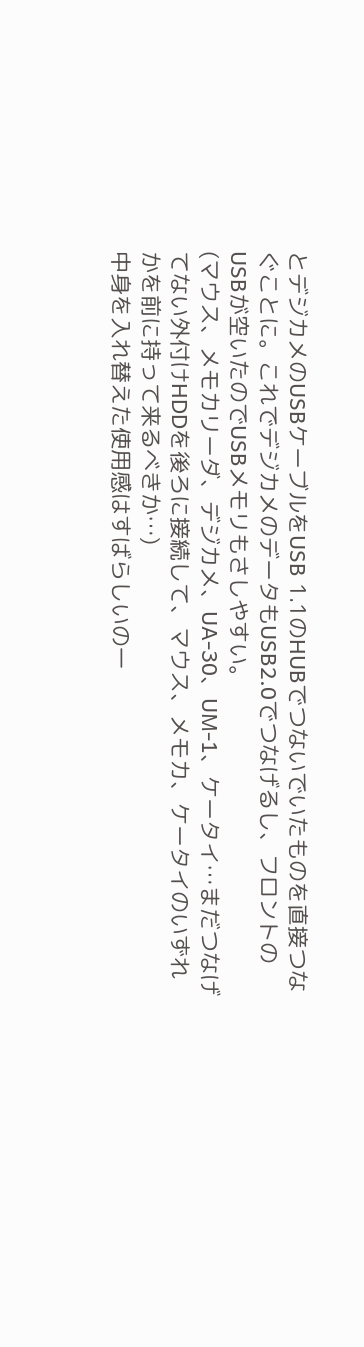とデジカメのUSBケーブルをUSB 1.1のHUBでつないでいたものを直接つなぐことに。これでデジカメのデータもUSB2.0でつなげるし、フロントのUSBが空いたのでUSBメモリもさしやすい。
(マウス、メモカリーダ、デジカメ、UA-30、UM-1、ケータイ…まだつなげてない外付けHDDを後ろに接続して、マウス、メモカ、ケータイのいずれかを前に持って来るべきか…)
中身を入れ替えた使用感はすばらしいの一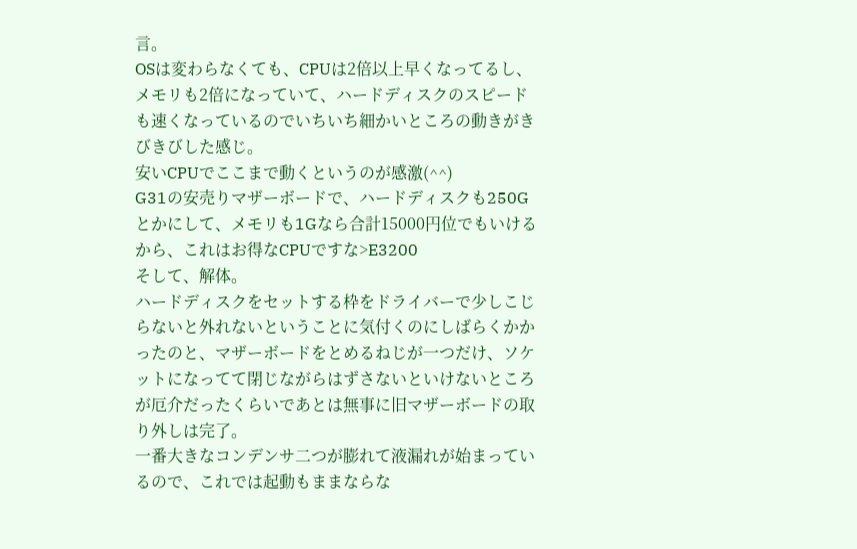言。
OSは変わらなくても、CPUは2倍以上早くなってるし、メモリも2倍になっていて、ハードディスクのスピードも速くなっているのでいちいち細かいところの動きがきびきびした感じ。
安いCPUでここまで動くというのが感激(^^)
G31の安売りマザーボードで、ハードディスクも250Gとかにして、メモリも1Gなら合計15000円位でもいけるから、これはお得なCPUですな>E3200
そして、解体。
ハードディスクをセットする枠をドライバーで少しこじらないと外れないということに気付くのにしばらくかかったのと、マザーボードをとめるねじが一つだけ、ソケットになってて閉じながらはずさないといけないところが厄介だったくらいであとは無事に旧マザーボードの取り外しは完了。
一番大きなコンデンサ二つが膨れて液漏れが始まっているので、これでは起動もままならな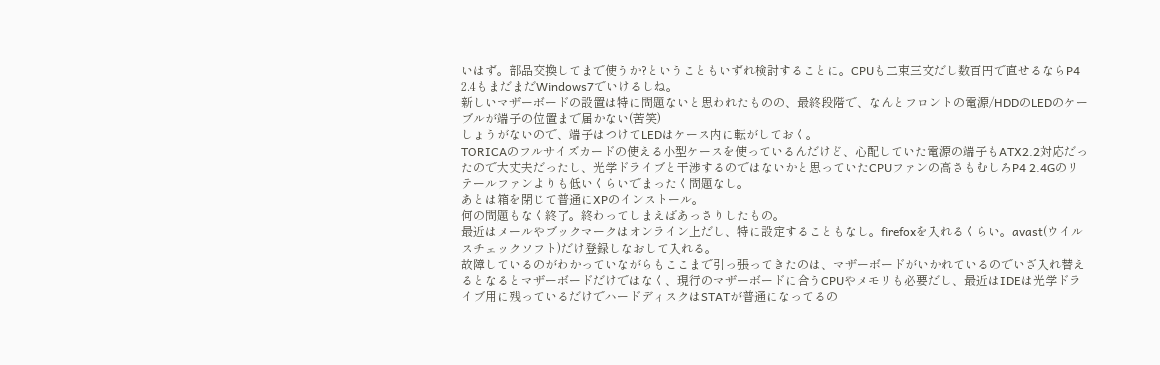いはず。部品交換してまで使うか?ということもいずれ検討することに。CPUも二束三文だし数百円で直せるならP4 2.4もまだまだWindows7でいけるしね。
新しいマザーボードの設置は特に問題ないと思われたものの、最終段階で、なんとフロントの電源/HDDのLEDのケーブルが端子の位置まで届かない(苦笑)
しょうがないので、端子はつけてLEDはケース内に転がしておく。
TORICAのフルサイズカードの使える小型ケースを使っているんだけど、心配していた電源の端子もATX2.2対応だったので大丈夫だったし、光学ドライブと干渉するのではないかと思っていたCPUファンの高さもむしろP4 2.4Gのリテールファンよりも低いくらいでまったく問題なし。
あとは箱を閉じて普通にXPのインストール。
何の問題もなく終了。終わってしまえばあっさりしたもの。
最近はメールやブックマークはオンライン上だし、特に設定することもなし。firefoxを入れるくらい。avast(ウイルスチェックソフト)だけ登録しなおして入れる。
故障しているのがわかっていながらもここまで引っ張ってきたのは、マザーボードがいかれているのでいざ入れ替えるとなるとマザーボードだけではなく、現行のマザーボードに合うCPUやメモリも必要だし、最近はIDEは光学ドライブ用に残っているだけでハードディスクはSTATが普通になってるの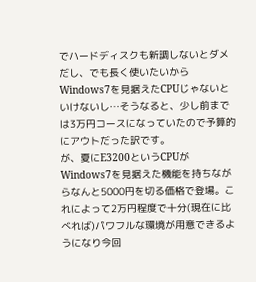でハードディスクも新調しないとダメだし、でも長く使いたいからWindows7を見据えたCPUじゃないといけないし…そうなると、少し前までは3万円コースになっていたので予算的にアウトだった訳です。
が、夏にE3200というCPUがWindows7を見据えた機能を持ちながらなんと5000円を切る価格で登場。これによって2万円程度で十分(現在に比べれば)パワフルな環境が用意できるようになり今回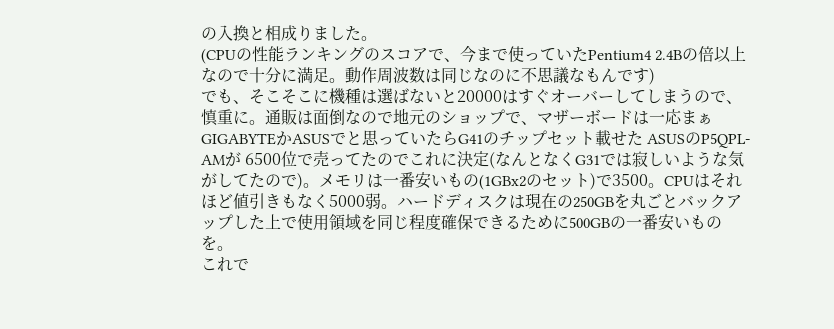の入換と相成りました。
(CPUの性能ランキングのスコアで、今まで使っていたPentium4 2.4Bの倍以上なので十分に満足。動作周波数は同じなのに不思議なもんです)
でも、そこそこに機種は選ばないと20000はすぐオーバーしてしまうので、慎重に。通販は面倒なので地元のショップで、マザーボードは一応まぁGIGABYTEかASUSでと思っていたらG41のチップセット載せた ASUSのP5QPL-AMが 6500位で売ってたのでこれに決定(なんとなくG31では寂しいような気がしてたので)。メモリは一番安いもの(1GBx2のセット)で3500。CPUはそれほど値引きもなく5000弱。ハードディスクは現在の250GBを丸ごとバックアップした上で使用領域を同じ程度確保できるために500GBの一番安いものを。
これで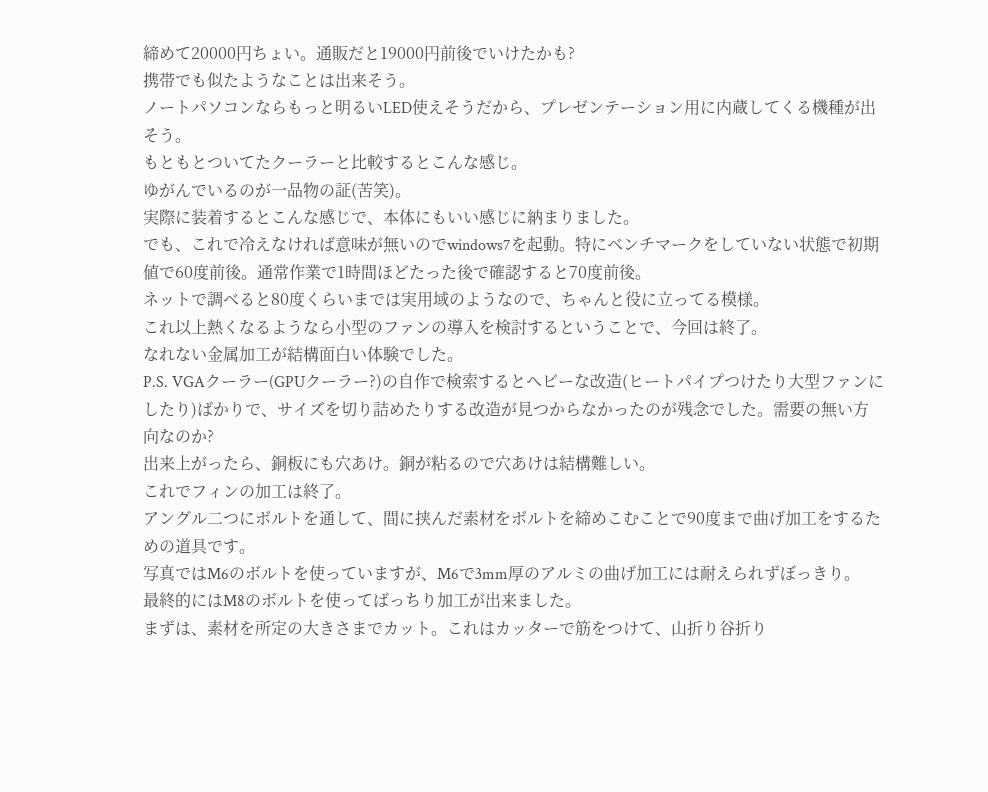締めて20000円ちょい。通販だと19000円前後でいけたかも?
携帯でも似たようなことは出来そう。
ノートパソコンならもっと明るいLED使えそうだから、プレゼンテーション用に内蔵してくる機種が出そう。
もともとついてたクーラーと比較するとこんな感じ。
ゆがんでいるのが一品物の証(苦笑)。
実際に装着するとこんな感じで、本体にもいい感じに納まりました。
でも、これで冷えなければ意味が無いのでwindows7を起動。特にベンチマークをしていない状態で初期値で60度前後。通常作業で1時間ほどたった後で確認すると70度前後。
ネットで調べると80度くらいまでは実用域のようなので、ちゃんと役に立ってる模様。
これ以上熱くなるようなら小型のファンの導入を検討するということで、今回は終了。
なれない金属加工が結構面白い体験でした。
P.S. VGAクーラー(GPUクーラー?)の自作で検索するとヘビーな改造(ヒートパイプつけたり大型ファンにしたり)ばかりで、サイズを切り詰めたりする改造が見つからなかったのが残念でした。需要の無い方向なのか?
出来上がったら、銅板にも穴あけ。銅が粘るので穴あけは結構難しい。
これでフィンの加工は終了。
アングル二つにボルトを通して、間に挟んだ素材をボルトを締めこむことで90度まで曲げ加工をするための道具です。
写真ではM6のボルトを使っていますが、M6で3mm厚のアルミの曲げ加工には耐えられずぼっきり。
最終的にはM8のボルトを使ってばっちり加工が出来ました。
まずは、素材を所定の大きさまでカット。これはカッターで筋をつけて、山折り谷折り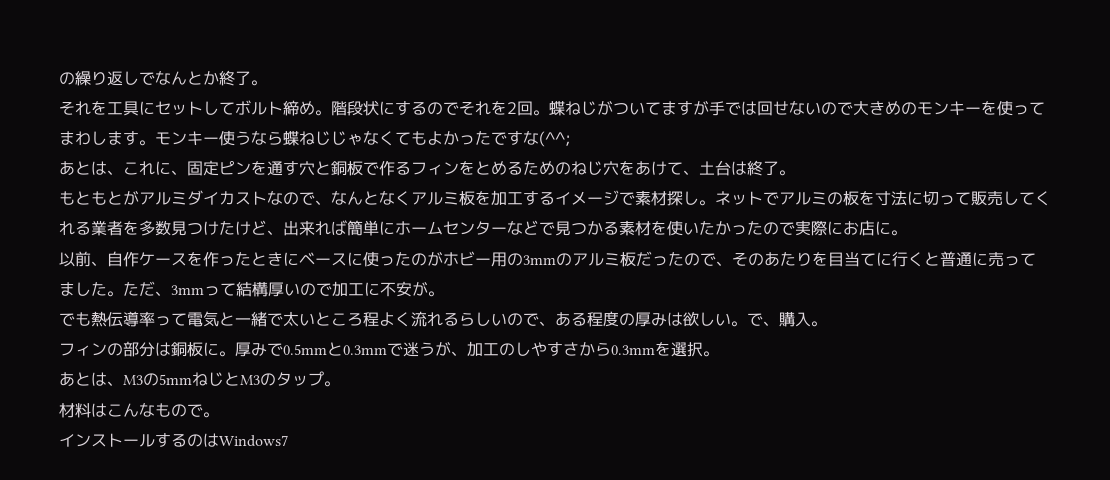の繰り返しでなんとか終了。
それを工具にセットしてボルト締め。階段状にするのでそれを2回。蝶ねじがついてますが手では回せないので大きめのモンキーを使ってまわします。モンキー使うなら蝶ねじじゃなくてもよかったですな(^^;
あとは、これに、固定ピンを通す穴と銅板で作るフィンをとめるためのねじ穴をあけて、土台は終了。
もともとがアルミダイカストなので、なんとなくアルミ板を加工するイメージで素材探し。ネットでアルミの板を寸法に切って販売してくれる業者を多数見つけたけど、出来れば簡単にホームセンターなどで見つかる素材を使いたかったので実際にお店に。
以前、自作ケースを作ったときにベースに使ったのがホビー用の3mmのアルミ板だったので、そのあたりを目当てに行くと普通に売ってました。ただ、3mmって結構厚いので加工に不安が。
でも熱伝導率って電気と一緒で太いところ程よく流れるらしいので、ある程度の厚みは欲しい。で、購入。
フィンの部分は銅板に。厚みで0.5mmと0.3mmで迷うが、加工のしやすさから0.3mmを選択。
あとは、M3の5mmねじとM3のタップ。
材料はこんなもので。
インストールするのはWindows7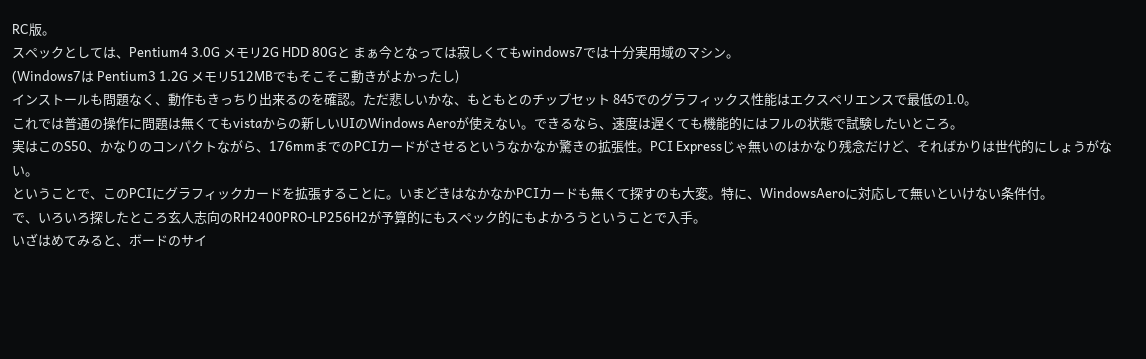RC版。
スペックとしては、Pentium4 3.0G メモリ2G HDD 80Gと まぁ今となっては寂しくてもwindows7では十分実用域のマシン。
(Windows7は Pentium3 1.2G メモリ512MBでもそこそこ動きがよかったし)
インストールも問題なく、動作もきっちり出来るのを確認。ただ悲しいかな、もともとのチップセット 845でのグラフィックス性能はエクスペリエンスで最低の1.0。
これでは普通の操作に問題は無くてもvistaからの新しいUIのWindows Aeroが使えない。できるなら、速度は遅くても機能的にはフルの状態で試験したいところ。
実はこのS50、かなりのコンパクトながら、176mmまでのPCIカードがさせるというなかなか驚きの拡張性。PCI Expressじゃ無いのはかなり残念だけど、そればかりは世代的にしょうがない。
ということで、このPCIにグラフィックカードを拡張することに。いまどきはなかなかPCIカードも無くて探すのも大変。特に、WindowsAeroに対応して無いといけない条件付。
で、いろいろ探したところ玄人志向のRH2400PRO-LP256H2が予算的にもスペック的にもよかろうということで入手。
いざはめてみると、ボードのサイ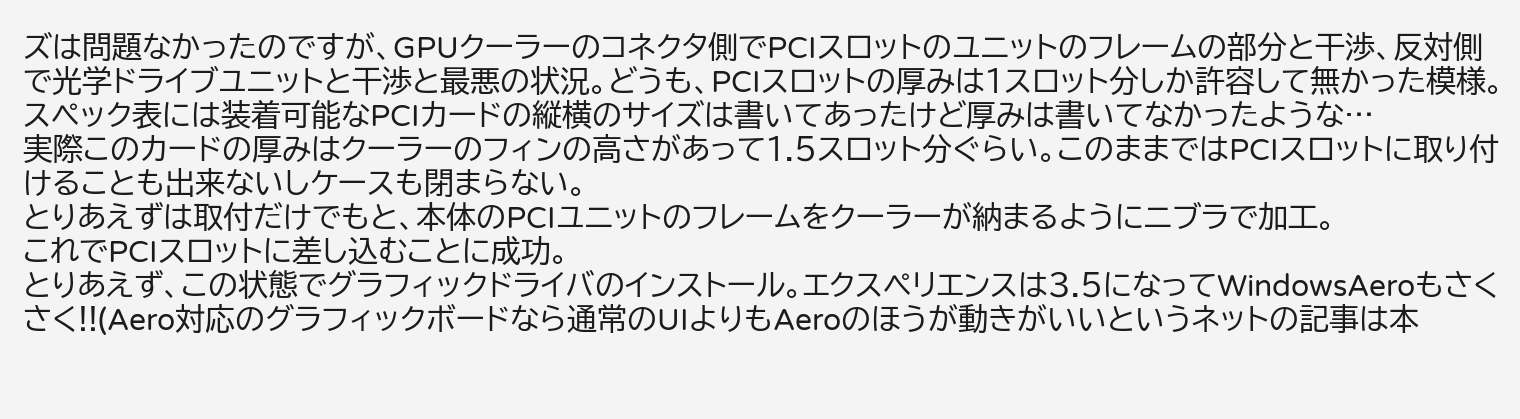ズは問題なかったのですが、GPUクーラーのコネクタ側でPCIスロットのユニットのフレームの部分と干渉、反対側で光学ドライブユニットと干渉と最悪の状況。どうも、PCIスロットの厚みは1スロット分しか許容して無かった模様。スペック表には装着可能なPCIカードの縦横のサイズは書いてあったけど厚みは書いてなかったような…
実際このカードの厚みはクーラーのフィンの高さがあって1.5スロット分ぐらい。このままではPCIスロットに取り付けることも出来ないしケースも閉まらない。
とりあえずは取付だけでもと、本体のPCIユニットのフレームをクーラーが納まるようにニブラで加工。
これでPCIスロットに差し込むことに成功。
とりあえず、この状態でグラフィックドライバのインストール。エクスペリエンスは3.5になってWindowsAeroもさくさく!!(Aero対応のグラフィックボードなら通常のUIよりもAeroのほうが動きがいいというネットの記事は本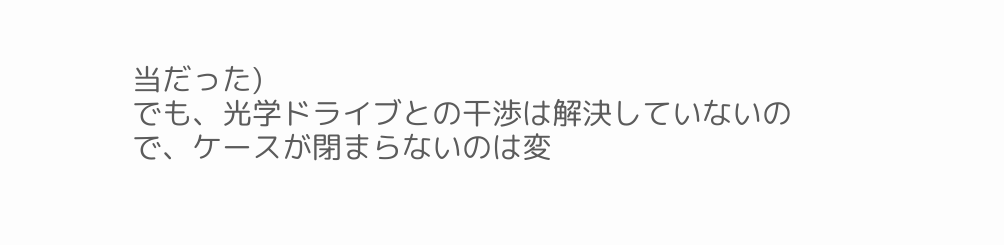当だった)
でも、光学ドライブとの干渉は解決していないので、ケースが閉まらないのは変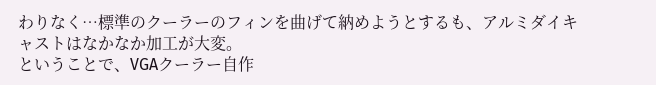わりなく…標準のクーラーのフィンを曲げて納めようとするも、アルミダイキャストはなかなか加工が大変。
ということで、VGAクーラー自作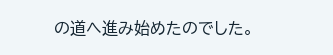の道へ進み始めたのでした。